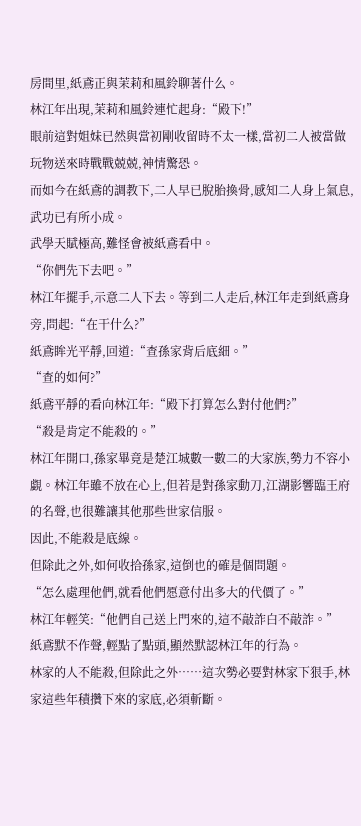房間里,紙鳶正與茉莉和風鈴聊著什么。
林江年出現,茉莉和風鈴連忙起身:“殿下!”
眼前這對姐妹已然與當初剛收留時不太一樣,當初二人被當做玩物送來時戰戰兢兢,神情驚恐。
而如今在紙鳶的調教下,二人早已脫胎換骨,感知二人身上氣息,武功已有所小成。
武學天賦極高,難怪會被紙鳶看中。
“你們先下去吧。”
林江年擺手,示意二人下去。等到二人走后,林江年走到紙鳶身旁,問起:“在干什么?”
紙鳶眸光平靜,回道:“查孫家背后底細。”
“查的如何?”
紙鳶平靜的看向林江年:“殿下打算怎么對付他們?”
“殺是肯定不能殺的。”
林江年開口,孫家畢竟是楚江城數一數二的大家族,勢力不容小覷。林江年雖不放在心上,但若是對孫家動刀,江湖影響臨王府的名聲,也很難讓其他那些世家信服。
因此,不能殺是底線。
但除此之外,如何收拾孫家,這倒也的確是個問題。
“怎么處理他們,就看他們愿意付出多大的代價了。”
林江年輕笑:“他們自己送上門來的,這不敲詐白不敲詐。”
紙鳶默不作聲,輕點了點頭,顯然默認林江年的行為。
林家的人不能殺,但除此之外……這次勢必要對林家下狠手,林家這些年積攢下來的家底,必須斬斷。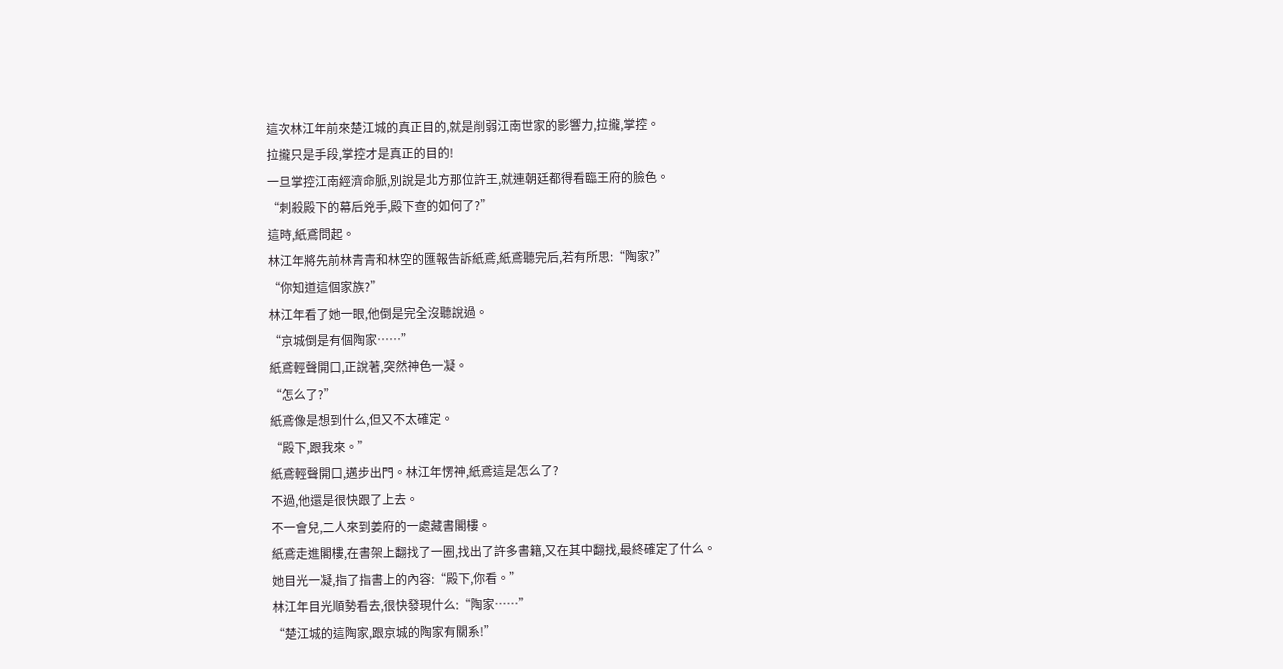這次林江年前來楚江城的真正目的,就是削弱江南世家的影響力,拉攏,掌控。
拉攏只是手段,掌控才是真正的目的!
一旦掌控江南經濟命脈,別說是北方那位許王,就連朝廷都得看臨王府的臉色。
“刺殺殿下的幕后兇手,殿下查的如何了?”
這時,紙鳶問起。
林江年將先前林青青和林空的匯報告訴紙鳶,紙鳶聽完后,若有所思:“陶家?”
“你知道這個家族?”
林江年看了她一眼,他倒是完全沒聽說過。
“京城倒是有個陶家……”
紙鳶輕聲開口,正說著,突然神色一凝。
“怎么了?”
紙鳶像是想到什么,但又不太確定。
“殿下,跟我來。”
紙鳶輕聲開口,邁步出門。林江年愣神,紙鳶這是怎么了?
不過,他還是很快跟了上去。
不一會兒,二人來到姜府的一處藏書閣樓。
紙鳶走進閣樓,在書架上翻找了一圈,找出了許多書籍,又在其中翻找,最終確定了什么。
她目光一凝,指了指書上的內容:“殿下,你看。”
林江年目光順勢看去,很快發現什么:“陶家……”
“楚江城的這陶家,跟京城的陶家有關系!”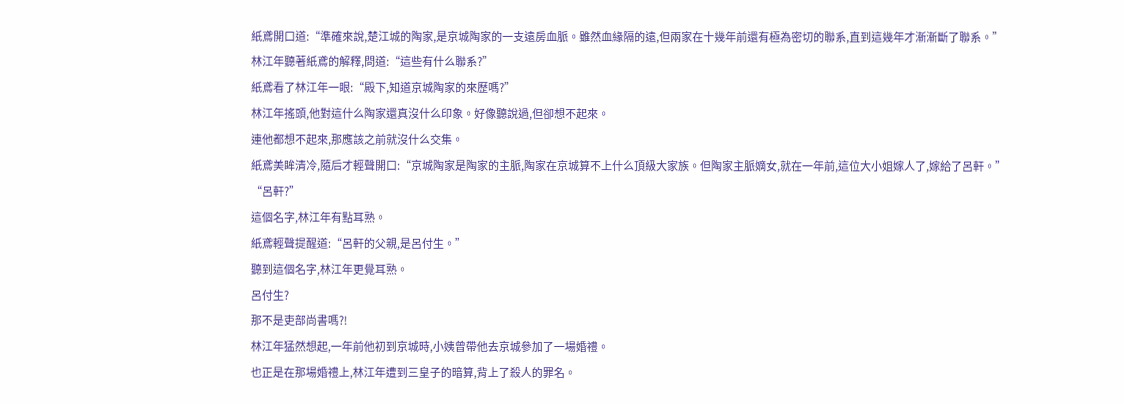紙鳶開口道:“準確來說,楚江城的陶家,是京城陶家的一支遠房血脈。雖然血緣隔的遠,但兩家在十幾年前還有極為密切的聯系,直到這幾年才漸漸斷了聯系。”
林江年聽著紙鳶的解釋,問道:“這些有什么聯系?”
紙鳶看了林江年一眼:“殿下,知道京城陶家的來歷嗎?”
林江年搖頭,他對這什么陶家還真沒什么印象。好像聽說過,但卻想不起來。
連他都想不起來,那應該之前就沒什么交集。
紙鳶美眸清冷,隨后才輕聲開口:“京城陶家是陶家的主脈,陶家在京城算不上什么頂級大家族。但陶家主脈嫡女,就在一年前,這位大小姐嫁人了,嫁給了呂軒。”
“呂軒?”
這個名字,林江年有點耳熟。
紙鳶輕聲提醒道:“呂軒的父親,是呂付生。”
聽到這個名字,林江年更覺耳熟。
呂付生?
那不是吏部尚書嗎?!
林江年猛然想起,一年前他初到京城時,小姨曾帶他去京城參加了一場婚禮。
也正是在那場婚禮上,林江年遭到三皇子的暗算,背上了殺人的罪名。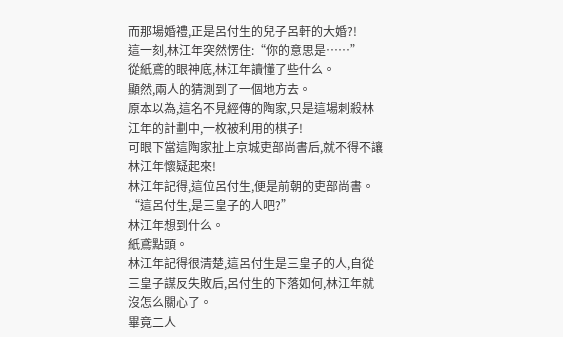而那場婚禮,正是呂付生的兒子呂軒的大婚?!
這一刻,林江年突然愣住:“你的意思是……”
從紙鳶的眼神底,林江年讀懂了些什么。
顯然,兩人的猜測到了一個地方去。
原本以為,這名不見經傳的陶家,只是這場刺殺林江年的計劃中,一枚被利用的棋子!
可眼下當這陶家扯上京城吏部尚書后,就不得不讓林江年懷疑起來!
林江年記得,這位呂付生,便是前朝的吏部尚書。
“這呂付生,是三皇子的人吧?”
林江年想到什么。
紙鳶點頭。
林江年記得很清楚,這呂付生是三皇子的人,自從三皇子謀反失敗后,呂付生的下落如何,林江年就沒怎么關心了。
畢竟二人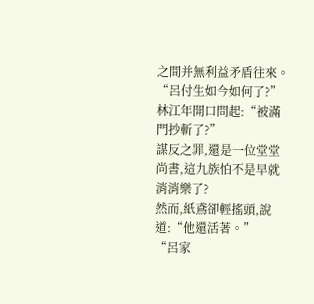之間并無利益矛盾往來。
“呂付生如今如何了?”
林江年開口問起:“被滿門抄斬了?”
謀反之罪,還是一位堂堂尚書,這九族怕不是早就消消樂了?
然而,紙鳶卻輕搖頭,說道:“他還活著。”
“呂家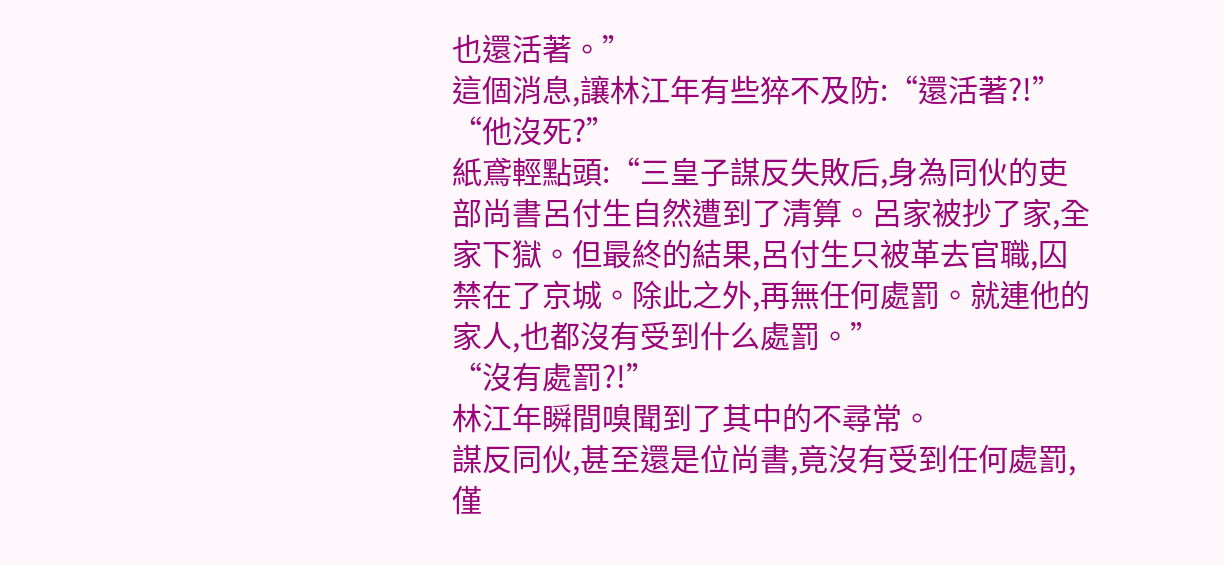也還活著。”
這個消息,讓林江年有些猝不及防:“還活著?!”
“他沒死?”
紙鳶輕點頭:“三皇子謀反失敗后,身為同伙的吏部尚書呂付生自然遭到了清算。呂家被抄了家,全家下獄。但最終的結果,呂付生只被革去官職,囚禁在了京城。除此之外,再無任何處罰。就連他的家人,也都沒有受到什么處罰。”
“沒有處罰?!”
林江年瞬間嗅聞到了其中的不尋常。
謀反同伙,甚至還是位尚書,竟沒有受到任何處罰,僅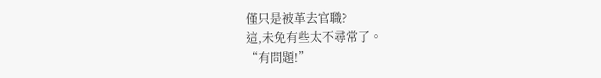僅只是被革去官職?
這,未免有些太不尋常了。
“有問題!”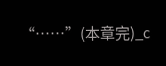“……”(本章完)_c